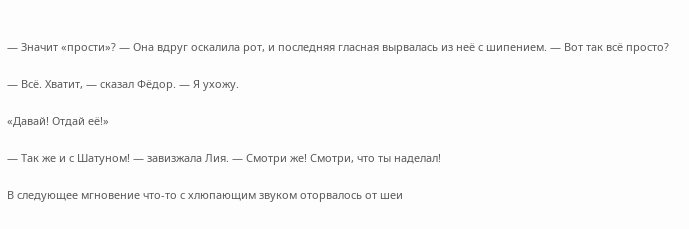— Значит «прости»? — Она вдруг оскалила рот, и последняя гласная вырвалась из неё с шипением. — Вот так всё просто?

— Всё. Хватит, — сказал Фёдор. — Я ухожу.

«Давай! Отдай её!»

— Так же и с Шатуном! — завизжала Лия. — Смотри же! Смотри, что ты наделал!

В следующее мгновение что-то с хлюпающим звуком оторвалось от шеи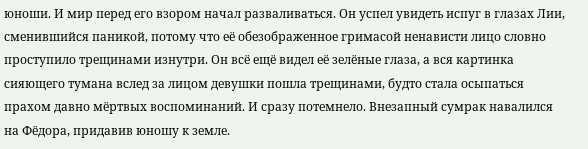юноши. И мир перед его взором начал разваливаться. Он успел увидеть испуг в глазах Лии, сменившийся паникой, потому что её обезображенное гримасой ненависти лицо словно проступило трещинами изнутри. Он всё ещё видел её зелёные глаза, а вся картинка сияющего тумана вслед за лицом девушки пошла трещинами, будто стала осыпаться прахом давно мёртвых воспоминаний. И сразу потемнело. Внезапный сумрак навалился на Фёдора, придавив юношу к земле.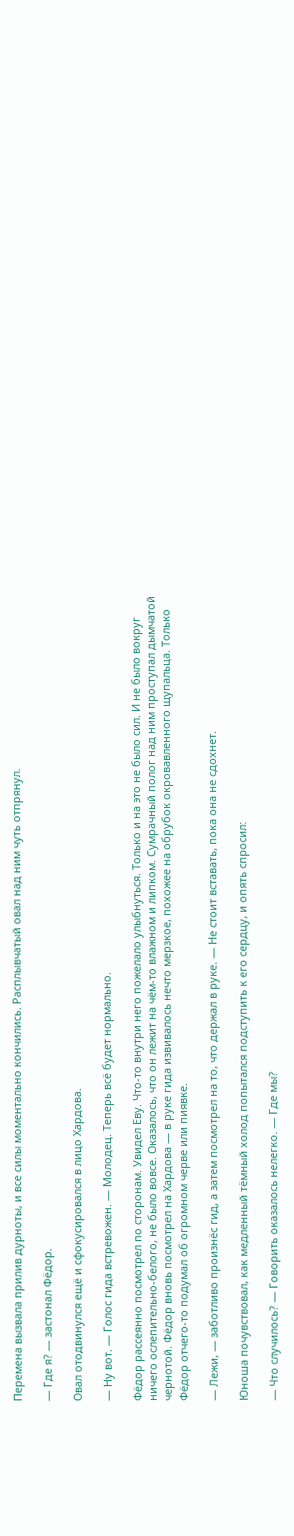Перемена вызвала прилив дурноты, и все силы моментально кончились. Расплывчатый овал над ним чуть отпрянул.

— Где я? — застонал Фёдор.

Овал отодвинулся ещё и сфокусировался в лицо Хардова.

— Ну вот. — Голос гида встревожен. — Молодец. Теперь всё будет нормально.

Фёдор рассеянно посмотрел по сторонам. Увидел Еву. Что-то внутри него пожелало улыбнуться. Только и на это не было сил. И не было вокруг ничего ослепительно-белого, не было вовсе. Оказалось, что он лежит на чём-то влажном и липком. Сумрачный полог над ним проступал дымчатой чернотой. Фёдор вновь посмотрел на Хардова — в руке гида извивалось нечто мерзкое, похожее на обрубок окровавленного щупальца. Только Фёдор отчего-то подумал об огромном черве или пиявке.

— Лежи, — заботливо произнёс гид, а затем посмотрел на то, что держал в руке. — Не стоит вставать, пока она не сдохнет.

Юноша почувствовал, как медленный тёмный холод попытался подступить к его сердцу, и опять спросил:

— Что случилось? — Говорить оказалось нелегко. — Где мы?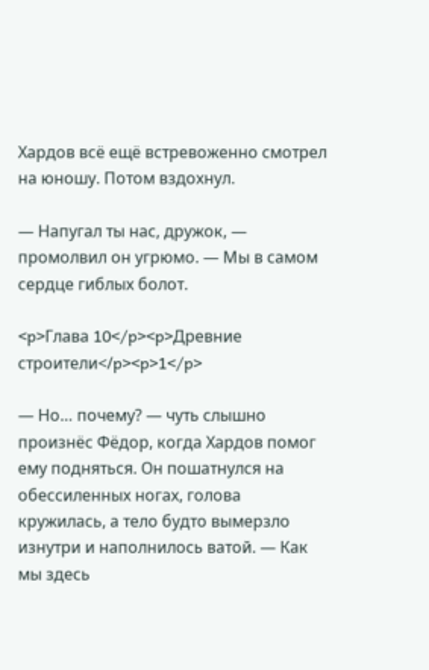Хардов всё ещё встревоженно смотрел на юношу. Потом вздохнул.

— Напугал ты нас, дружок, — промолвил он угрюмо. — Мы в самом сердце гиблых болот.

<p>Глава 10</p><p>Древние строители</p><p>1</p>

— Но… почему? — чуть слышно произнёс Фёдор, когда Хардов помог ему подняться. Он пошатнулся на обессиленных ногах, голова кружилась, а тело будто вымерзло изнутри и наполнилось ватой. — Как мы здесь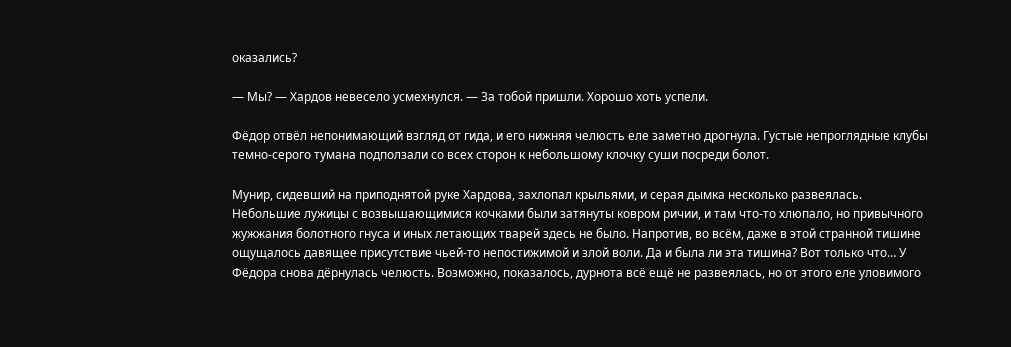оказались?

— Мы? — Хардов невесело усмехнулся. — За тобой пришли. Хорошо хоть успели.

Фёдор отвёл непонимающий взгляд от гида, и его нижняя челюсть еле заметно дрогнула. Густые непроглядные клубы темно-серого тумана подползали со всех сторон к небольшому клочку суши посреди болот.

Мунир, сидевший на приподнятой руке Хардова, захлопал крыльями, и серая дымка несколько развеялась. Небольшие лужицы с возвышающимися кочками были затянуты ковром ричии, и там что-то хлюпало, но привычного жужжания болотного гнуса и иных летающих тварей здесь не было. Напротив, во всём, даже в этой странной тишине ощущалось давящее присутствие чьей-то непостижимой и злой воли. Да и была ли эта тишина? Вот только что… У Фёдора снова дёрнулась челюсть. Возможно, показалось, дурнота всё ещё не развеялась, но от этого еле уловимого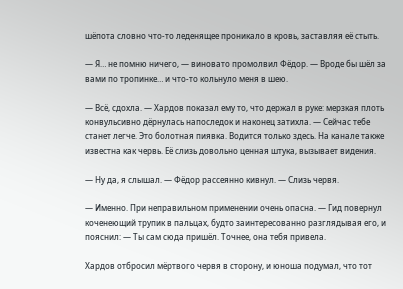шёпота словно что-то леденящее проникало в кровь, заставляя её стыть.

— Я… не помню ничего, — виновато промолвил Фёдор. — Вроде бы шёл за вами по тропинке… и что-то кольнуло меня в шею.

— Всё, сдохла. — Хардов показал ему то, что держал в руке: мерзкая плоть конвульсивно дёрнулась напоследок и наконец затихла. — Сейчас тебе станет легче. Это болотная пиявка. Водится только здесь. На канале также известна как червь. Её слизь довольно ценная штука, вызывает видения.

— Ну да, я слышал. — Фёдор рассеянно кивнул. — Слизь червя.

— Именно. При неправильном применении очень опасна. — Гид повернул коченеющий трупик в пальцах, будто заинтересованно разглядывая его, и пояснил: — Ты сам сюда пришёл. Точнее, она тебя привела.

Хардов отбросил мёртвого червя в сторону, и юноша подумал, что тот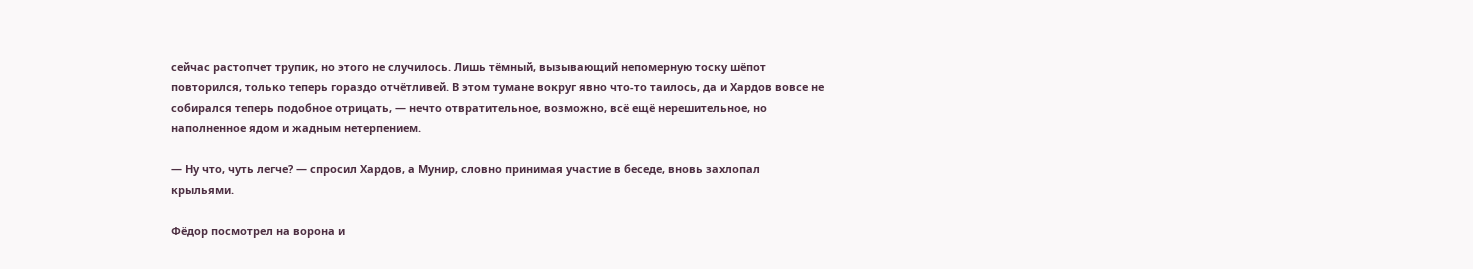сейчас растопчет трупик, но этого не случилось. Лишь тёмный, вызывающий непомерную тоску шёпот повторился, только теперь гораздо отчётливей. В этом тумане вокруг явно что-то таилось, да и Хардов вовсе не собирался теперь подобное отрицать, — нечто отвратительное, возможно, всё ещё нерешительное, но наполненное ядом и жадным нетерпением.

— Ну что, чуть легче? — спросил Хардов, а Мунир, словно принимая участие в беседе, вновь захлопал крыльями.

Фёдор посмотрел на ворона и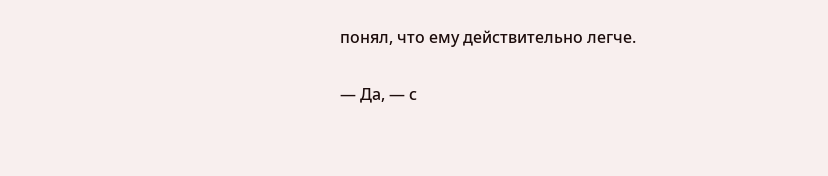понял, что ему действительно легче.

— Да, — с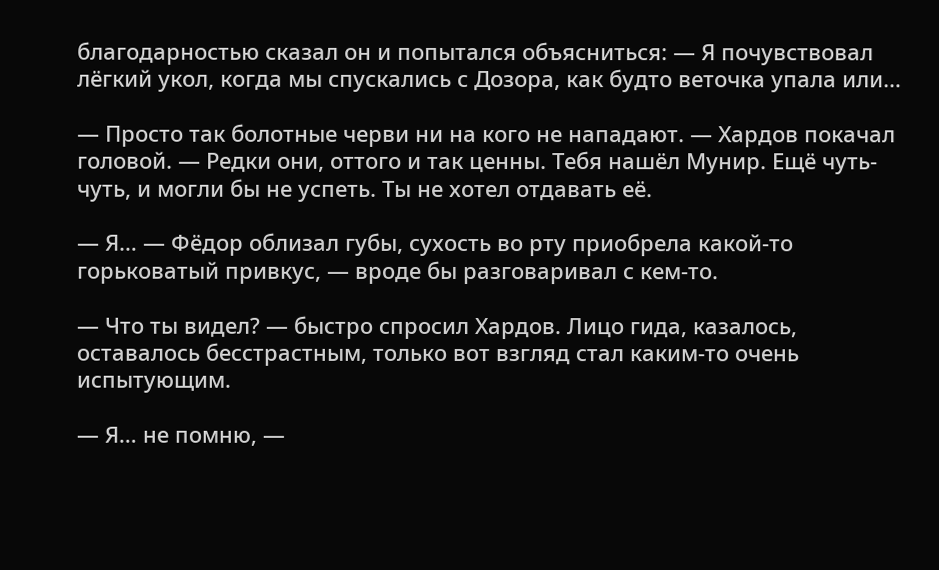благодарностью сказал он и попытался объясниться: — Я почувствовал лёгкий укол, когда мы спускались с Дозора, как будто веточка упала или…

— Просто так болотные черви ни на кого не нападают. — Хардов покачал головой. — Редки они, оттого и так ценны. Тебя нашёл Мунир. Ещё чуть-чуть, и могли бы не успеть. Ты не хотел отдавать её.

— Я… — Фёдор облизал губы, сухость во рту приобрела какой-то горьковатый привкус, — вроде бы разговаривал с кем-то.

— Что ты видел? — быстро спросил Хардов. Лицо гида, казалось, оставалось бесстрастным, только вот взгляд стал каким-то очень испытующим.

— Я… не помню, —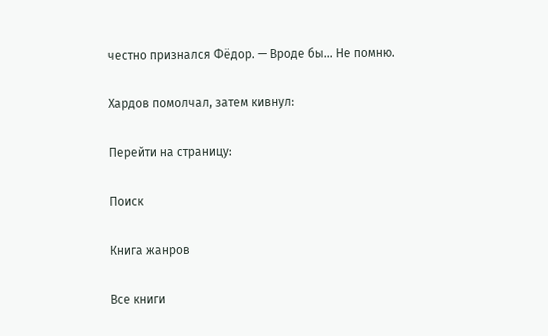честно признался Фёдор. — Вроде бы… Не помню.

Хардов помолчал, затем кивнул:

Перейти на страницу:

Поиск

Книга жанров

Все книги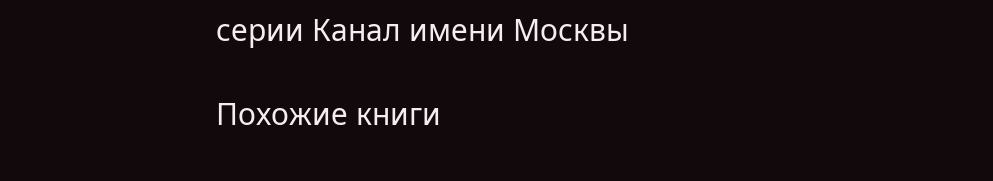серии Канал имени Москвы

Похожие книги